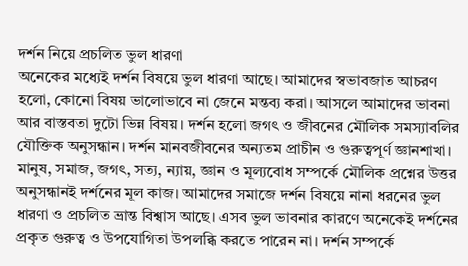দর্শন নিয়ে প্রচলিত ভুল ধারণা
অনেকের মধ্যেই দর্শন বিষয়ে ভুল ধারণা আছে। আমাদের স্বভাবজাত আচরণ হলো, কোনো বিষয় ভালোভাবে না জেনে মন্তব্য করা। আসলে আমাদের ভাবনা আর বাস্তবতা দুটো ভিন্ন বিষয়। দর্শন হলো জগৎ ও জীবনের মৌলিক সমস্যাবলির যৌক্তিক অনুসন্ধান। দর্শন মানবজীবনের অন্যতম প্রাচীন ও গুরুত্বপূর্ণ জ্ঞানশাখা। মানুষ, সমাজ, জগৎ, সত্য, ন্যায়, জ্ঞান ও মূল্যবোধ সম্পর্কে মৌলিক প্রশ্নের উত্তর অনুসন্ধানই দর্শনের মূল কাজ। আমাদের সমাজে দর্শন বিষয়ে নানা ধরনের ভুল ধারণা ও প্রচলিত ভ্রান্ত বিশ্বাস আছে। এসব ভুল ভাবনার কারণে অনেকেই দর্শনের প্রকৃত গুরুত্ব ও উপযোগিতা উপলব্ধি করতে পারেন না। দর্শন সম্পর্কে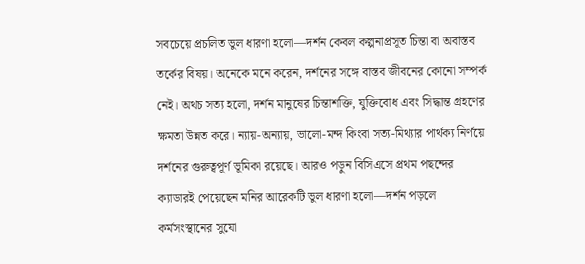সবচেয়ে প্রচলিত ভুল ধারণা হলো—দর্শন কেবল কল্পনাপ্রসূত চিন্তা বা অবাস্তব তর্কের বিষয়। অনেকে মনে করেন, দর্শনের সঙ্গে বাস্তব জীবনের কোনো সম্পর্ক নেই। অথচ সত্য হলো, দর্শন মানুষের চিন্তাশক্তি, যুক্তিবোধ এবং সিদ্ধান্ত গ্রহণের ক্ষমতা উন্নত করে। ন্যায়-অন্যায়, ভালো-মন্দ কিংবা সত্য-মিথ্যার পার্থক্য নির্ণয়ে দর্শনের গুরুত্বপূর্ণ ভূমিকা রয়েছে। আরও পড়ুন বিসিএসে প্রথম পছন্দের ক্যাডারই পেয়েছেন মনির আরেকটি ভুল ধারণা হলো—দর্শন পড়লে কর্মসংস্থানের সুযো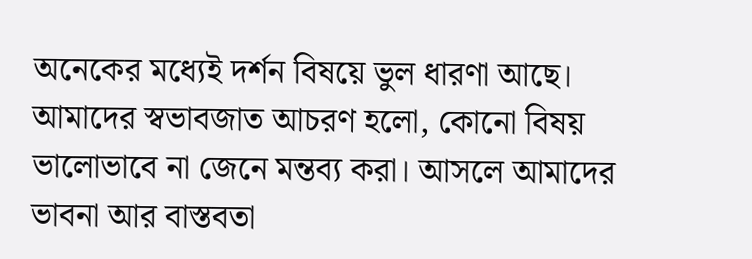অনেকের মধ্যেই দর্শন বিষয়ে ভুল ধারণা আছে। আমাদের স্বভাবজাত আচরণ হলো, কোনো বিষয় ভালোভাবে না জেনে মন্তব্য করা। আসলে আমাদের ভাবনা আর বাস্তবতা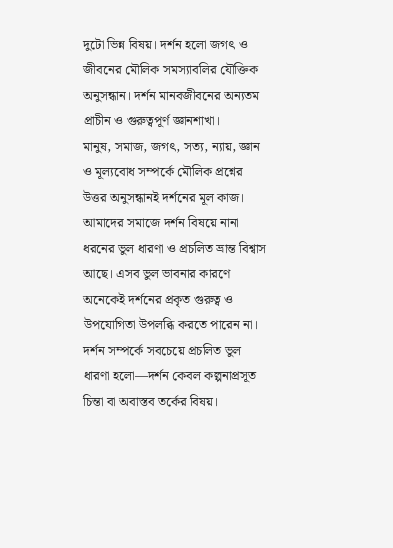দুটো ভিন্ন বিষয়। দর্শন হলো জগৎ ও জীবনের মৌলিক সমস্যাবলির যৌক্তিক অনুসন্ধান। দর্শন মানবজীবনের অন্যতম প্রাচীন ও গুরুত্বপূর্ণ জ্ঞানশাখা।
মানুষ, সমাজ, জগৎ, সত্য, ন্যায়, জ্ঞান ও মূল্যবোধ সম্পর্কে মৌলিক প্রশ্নের উত্তর অনুসন্ধানই দর্শনের মূল কাজ। আমাদের সমাজে দর্শন বিষয়ে নানা ধরনের ভুল ধারণা ও প্রচলিত ভ্রান্ত বিশ্বাস আছে। এসব ভুল ভাবনার কারণে অনেকেই দর্শনের প্রকৃত গুরুত্ব ও উপযোগিতা উপলব্ধি করতে পারেন না।
দর্শন সম্পর্কে সবচেয়ে প্রচলিত ভুল ধারণা হলো—দর্শন কেবল কল্পনাপ্রসূত চিন্তা বা অবাস্তব তর্কের বিষয়।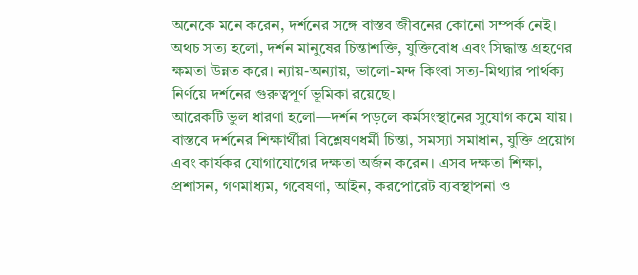অনেকে মনে করেন, দর্শনের সঙ্গে বাস্তব জীবনের কোনো সম্পর্ক নেই। অথচ সত্য হলো, দর্শন মানুষের চিন্তাশক্তি, যুক্তিবোধ এবং সিদ্ধান্ত গ্রহণের ক্ষমতা উন্নত করে। ন্যায়-অন্যায়, ভালো-মন্দ কিংবা সত্য-মিথ্যার পার্থক্য নির্ণয়ে দর্শনের গুরুত্বপূর্ণ ভূমিকা রয়েছে।
আরেকটি ভুল ধারণা হলো—দর্শন পড়লে কর্মসংস্থানের সুযোগ কমে যায়। বাস্তবে দর্শনের শিক্ষার্থীরা বিশ্লেষণধর্মী চিন্তা, সমস্যা সমাধান, যুক্তি প্রয়োগ এবং কার্যকর যোগাযোগের দক্ষতা অর্জন করেন। এসব দক্ষতা শিক্ষা, প্রশাসন, গণমাধ্যম, গবেষণা, আইন, করপোরেট ব্যবস্থাপনা ও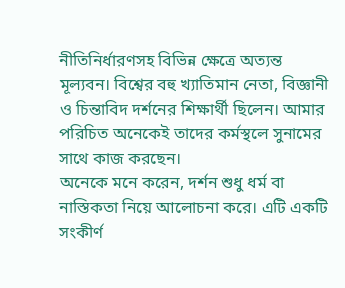নীতিনির্ধারণসহ বিভিন্ন ক্ষেত্রে অত্যন্ত মূল্যবন। বিশ্বের বহু খ্যাতিমান নেতা, বিজ্ঞানী ও চিন্তাবিদ দর্শনের শিক্ষার্থী ছিলেন। আমার পরিচিত অনেকেই তাদের কর্মস্থলে সুনামের সাথে কাজ করছেন।
অনেকে মনে করেন, দর্শন শুধু ধর্ম বা নাস্তিকতা নিয়ে আলোচনা করে। এটি একটি সংকীর্ণ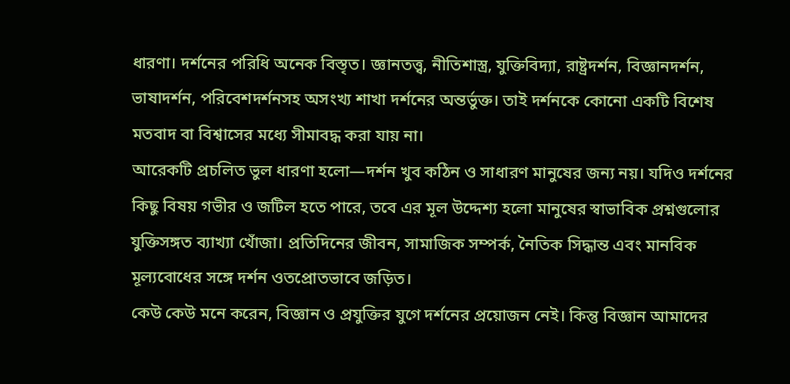ধারণা। দর্শনের পরিধি অনেক বিস্তৃত। জ্ঞানতত্ত্ব, নীতিশাস্ত্র, যুক্তিবিদ্যা, রাষ্ট্রদর্শন, বিজ্ঞানদর্শন, ভাষাদর্শন, পরিবেশদর্শনসহ অসংখ্য শাখা দর্শনের অন্তর্ভুক্ত। তাই দর্শনকে কোনো একটি বিশেষ মতবাদ বা বিশ্বাসের মধ্যে সীমাবদ্ধ করা যায় না।
আরেকটি প্রচলিত ভুল ধারণা হলো—দর্শন খুব কঠিন ও সাধারণ মানুষের জন্য নয়। যদিও দর্শনের কিছু বিষয় গভীর ও জটিল হতে পারে, তবে এর মূল উদ্দেশ্য হলো মানুষের স্বাভাবিক প্রশ্নগুলোর যুক্তিসঙ্গত ব্যাখ্যা খোঁজা। প্রতিদিনের জীবন, সামাজিক সম্পর্ক, নৈতিক সিদ্ধান্ত এবং মানবিক মূল্যবোধের সঙ্গে দর্শন ওতপ্রোতভাবে জড়িত।
কেউ কেউ মনে করেন, বিজ্ঞান ও প্রযুক্তির যুগে দর্শনের প্রয়োজন নেই। কিন্তু বিজ্ঞান আমাদের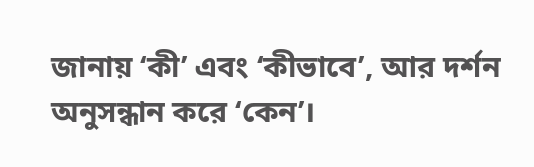জানায় ‘কী’ এবং ‘কীভাবে’, আর দর্শন অনুসন্ধান করে ‘কেন’।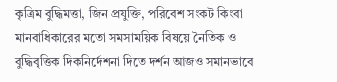কৃত্রিম বুদ্ধিমত্তা, জিন প্রযুক্তি, পরিবেশ সংকট কিংবা মানবাধিকারের মতো সমসাময়িক বিষয়ে নৈতিক ও বুদ্ধিবৃত্তিক দিকনির্দেশনা দিতে দর্শন আজও সমানভাবে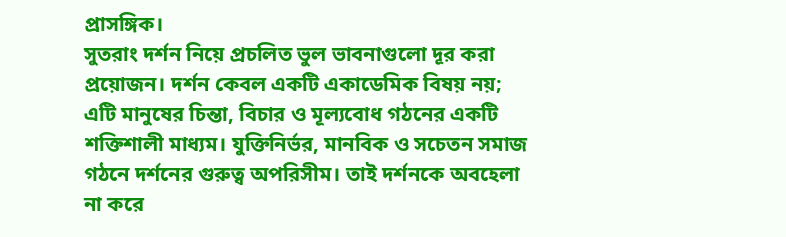প্রাসঙ্গিক।
সুতরাং দর্শন নিয়ে প্রচলিত ভুল ভাবনাগুলো দূর করা প্রয়োজন। দর্শন কেবল একটি একাডেমিক বিষয় নয়; এটি মানুষের চিন্তা, বিচার ও মূল্যবোধ গঠনের একটি শক্তিশালী মাধ্যম। যুক্তিনির্ভর, মানবিক ও সচেতন সমাজ গঠনে দর্শনের গুরুত্ব অপরিসীম। তাই দর্শনকে অবহেলা না করে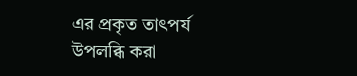এর প্রকৃত তাৎপর্য উপলব্ধি করা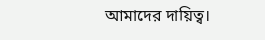আমাদের দায়িত্ব।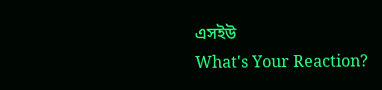এসইউ
What's Your Reaction?